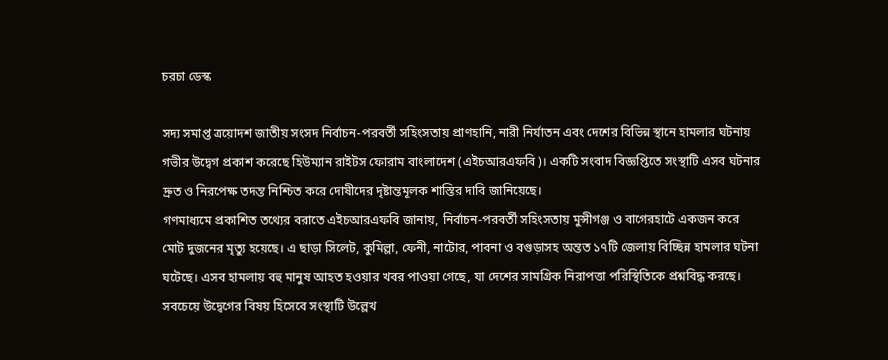চরচা ডেস্ক

সদ্য সমাপ্ত ত্রয়োদশ জাতীয় সংসদ নির্বাচন-পরবর্তী সহিংসতায় প্রাণহানি, নারী নির্যাতন এবং দেশের বিভিন্ন স্থানে হামলার ঘটনায় গভীর উদ্বেগ প্রকাশ করেছে হিউম্যান রাইটস ফোরাম বাংলাদেশ (এইচআরএফবি)। একটি সংবাদ বিজ্ঞপ্তিতে সংস্থাটি এসব ঘটনার দ্রুত ও নিরপেক্ষ তদন্ত নিশ্চিত করে দোষীদের দৃষ্টান্তমূলক শাস্তির দাবি জানিয়েছে।
গণমাধ্যমে প্রকাশিত তথ্যের বরাতে এইচআরএফবি জানায়, নির্বাচন-পরবর্তী সহিংসতায় মুন্সীগঞ্জ ও বাগেরহাটে একজন করে মোট দুজনের মৃত্যু হয়েছে। এ ছাড়া সিলেট, কুমিল্লা, ফেনী, নাটোর, পাবনা ও বগুড়াসহ অন্তত ১৭টি জেলায় বিচ্ছিন্ন হামলার ঘটনা ঘটেছে। এসব হামলায় বহু মানুষ আহত হওয়ার খবর পাওয়া গেছে, যা দেশের সামগ্রিক নিরাপত্তা পরিস্থিতিকে প্রশ্নবিদ্ধ করছে।
সবচেয়ে উদ্বেগের বিষয় হিসেবে সংস্থাটি উল্লেখ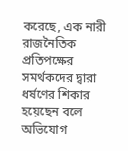করেছে, এক নারী রাজনৈতিক প্রতিপক্ষের সমর্থকদের দ্বারা ধর্ষণের শিকার হয়েছেন বলে অভিযোগ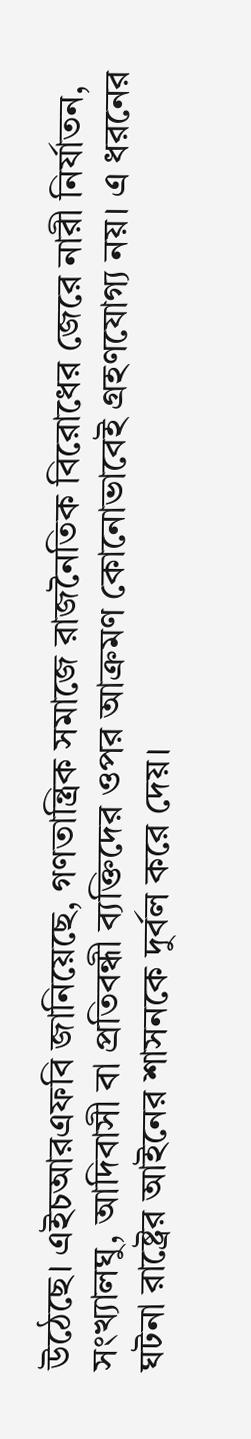উঠেছে। এইচআরএফবি জানিয়েছে, গণতান্ত্রিক সমাজে রাজনৈতিক বিরোধের জেরে নারী নির্যাতন, সংখ্যালঘু, আদিবাসী বা প্রতিবন্ধী ব্যক্তিদের ওপর আক্রমণ কোনোভাবেই গ্রহণযোগ্য নয়। এ ধরনের ঘটনা রাষ্ট্রের আইনের শাসনকে দুর্বল করে দেয়।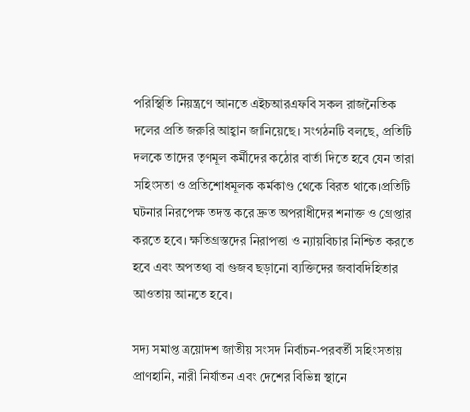পরিস্থিতি নিয়ন্ত্রণে আনতে এইচআরএফবি সকল রাজনৈতিক দলের প্রতি জরুরি আহ্বান জানিয়েছে। সংগঠনটি বলছে, প্রতিটি দলকে তাদের তৃণমূল কর্মীদের কঠোর বার্তা দিতে হবে যেন তারা সহিংসতা ও প্রতিশোধমূলক কর্মকাণ্ড থেকে বিরত থাকে।প্রতিটি ঘটনার নিরপেক্ষ তদন্ত করে দ্রুত অপরাধীদের শনাক্ত ও গ্রেপ্তার করতে হবে। ক্ষতিগ্রস্তদের নিরাপত্তা ও ন্যায়বিচার নিশ্চিত করতে হবে এবং অপতথ্য বা গুজব ছড়ানো ব্যক্তিদের জবাবদিহিতার আওতায় আনতে হবে।

সদ্য সমাপ্ত ত্রয়োদশ জাতীয় সংসদ নির্বাচন-পরবর্তী সহিংসতায় প্রাণহানি, নারী নির্যাতন এবং দেশের বিভিন্ন স্থানে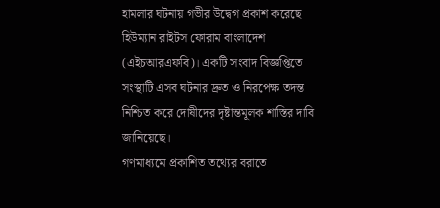হামলার ঘটনায় গভীর উদ্বেগ প্রকাশ করেছে হিউম্যান রাইটস ফোরাম বাংলাদেশ (এইচআরএফবি)। একটি সংবাদ বিজ্ঞপ্তিতে সংস্থাটি এসব ঘটনার দ্রুত ও নিরপেক্ষ তদন্ত নিশ্চিত করে দোষীদের দৃষ্টান্তমূলক শাস্তির দাবি জানিয়েছে।
গণমাধ্যমে প্রকাশিত তথ্যের বরাতে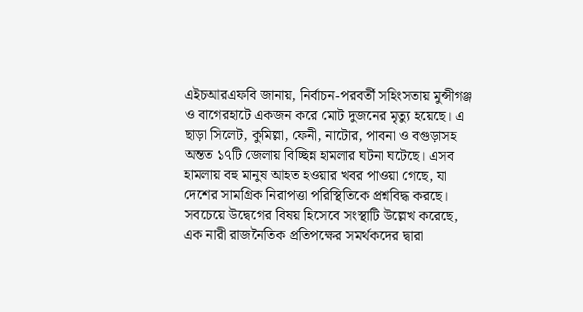এইচআরএফবি জানায়, নির্বাচন-পরবর্তী সহিংসতায় মুন্সীগঞ্জ ও বাগেরহাটে একজন করে মোট দুজনের মৃত্যু হয়েছে। এ ছাড়া সিলেট, কুমিল্লা, ফেনী, নাটোর, পাবনা ও বগুড়াসহ অন্তত ১৭টি জেলায় বিচ্ছিন্ন হামলার ঘটনা ঘটেছে। এসব হামলায় বহু মানুষ আহত হওয়ার খবর পাওয়া গেছে, যা দেশের সামগ্রিক নিরাপত্তা পরিস্থিতিকে প্রশ্নবিদ্ধ করছে।
সবচেয়ে উদ্বেগের বিষয় হিসেবে সংস্থাটি উল্লেখ করেছে, এক নারী রাজনৈতিক প্রতিপক্ষের সমর্থকদের দ্বারা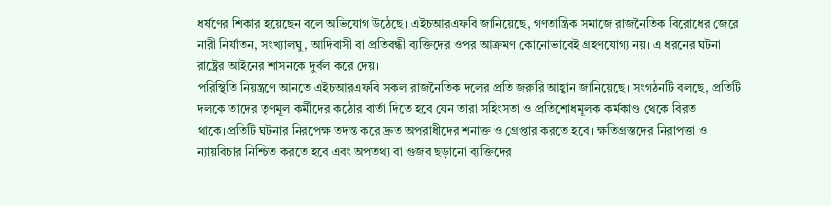ধর্ষণের শিকার হয়েছেন বলে অভিযোগ উঠেছে। এইচআরএফবি জানিয়েছে, গণতান্ত্রিক সমাজে রাজনৈতিক বিরোধের জেরে নারী নির্যাতন, সংখ্যালঘু, আদিবাসী বা প্রতিবন্ধী ব্যক্তিদের ওপর আক্রমণ কোনোভাবেই গ্রহণযোগ্য নয়। এ ধরনের ঘটনা রাষ্ট্রের আইনের শাসনকে দুর্বল করে দেয়।
পরিস্থিতি নিয়ন্ত্রণে আনতে এইচআরএফবি সকল রাজনৈতিক দলের প্রতি জরুরি আহ্বান জানিয়েছে। সংগঠনটি বলছে, প্রতিটি দলকে তাদের তৃণমূল কর্মীদের কঠোর বার্তা দিতে হবে যেন তারা সহিংসতা ও প্রতিশোধমূলক কর্মকাণ্ড থেকে বিরত থাকে।প্রতিটি ঘটনার নিরপেক্ষ তদন্ত করে দ্রুত অপরাধীদের শনাক্ত ও গ্রেপ্তার করতে হবে। ক্ষতিগ্রস্তদের নিরাপত্তা ও ন্যায়বিচার নিশ্চিত করতে হবে এবং অপতথ্য বা গুজব ছড়ানো ব্যক্তিদের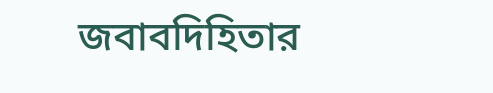জবাবদিহিতার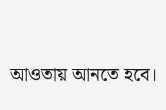আওতায় আনতে হবে।